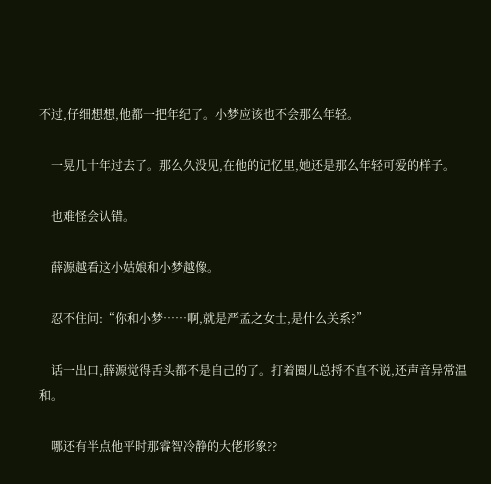不过,仔细想想,他都一把年纪了。小梦应该也不会那么年轻。

    一晃几十年过去了。那么久没见,在他的记忆里,她还是那么年轻可爱的样子。

    也难怪会认错。

    薛源越看这小姑娘和小梦越像。

    忍不住问:“你和小梦……啊,就是严孟之女士,是什么关系?”

    话一出口,薛源觉得舌头都不是自己的了。打着圈儿总捋不直不说,还声音异常温和。

    哪还有半点他平时那睿智冷静的大佬形象??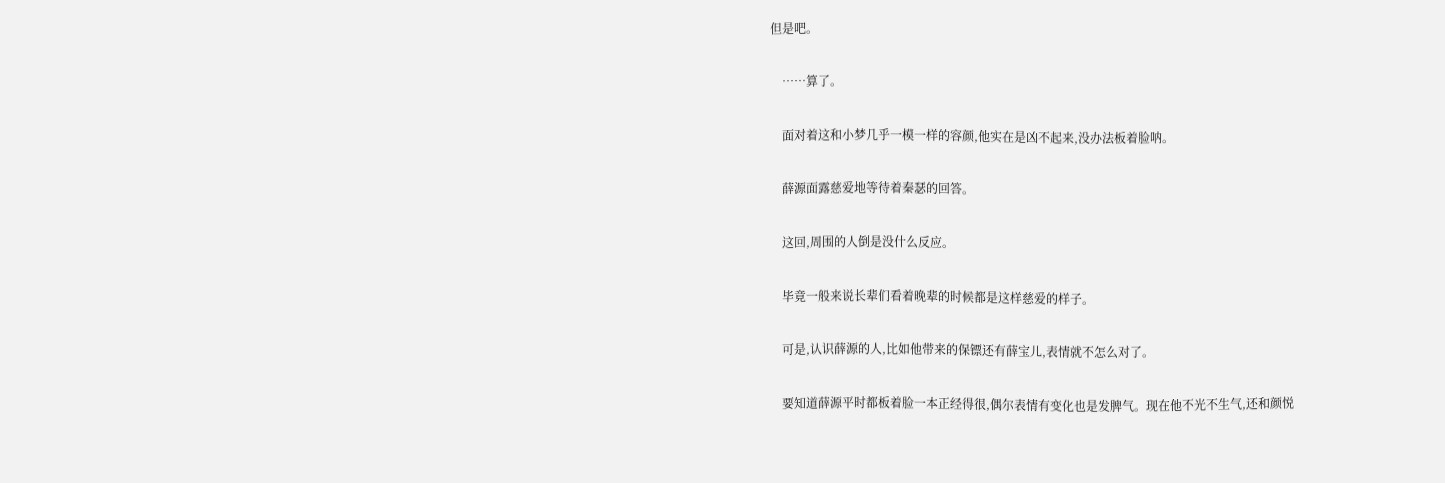但是吧。

    ……算了。

    面对着这和小梦几乎一模一样的容颜,他实在是凶不起来,没办法板着脸呐。

    薛源面露慈爱地等待着秦瑟的回答。

    这回,周围的人倒是没什么反应。

    毕竟一般来说长辈们看着晚辈的时候都是这样慈爱的样子。

    可是,认识薛源的人,比如他带来的保镖还有薛宝儿,表情就不怎么对了。

    要知道薛源平时都板着脸一本正经得很,偶尔表情有变化也是发脾气。现在他不光不生气,还和颜悦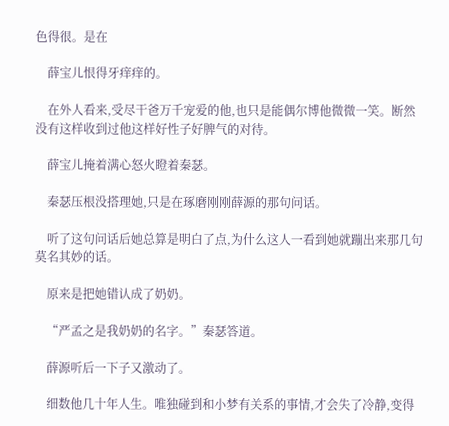色得很。是在

    薛宝儿恨得牙痒痒的。

    在外人看来,受尽干爸万千宠爱的他,也只是能偶尔博他微微一笑。断然没有这样收到过他这样好性子好脾气的对待。

    薛宝儿掩着满心怒火瞪着秦瑟。

    秦瑟压根没搭理她,只是在琢磨刚刚薛源的那句问话。

    听了这句问话后她总算是明白了点,为什么这人一看到她就蹦出来那几句莫名其妙的话。

    原来是把她错认成了奶奶。

    “严孟之是我奶奶的名字。”秦瑟答道。

    薛源听后一下子又激动了。

    细数他几十年人生。唯独碰到和小梦有关系的事情,才会失了冷静,变得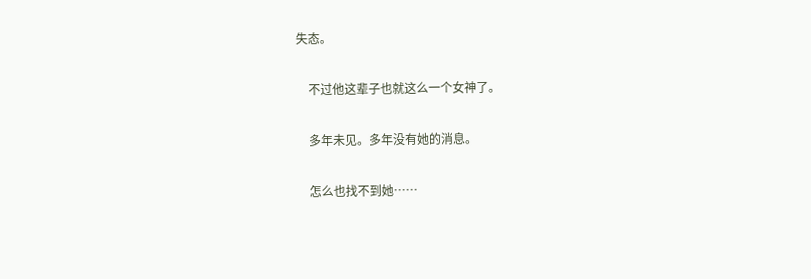失态。

    不过他这辈子也就这么一个女神了。

    多年未见。多年没有她的消息。

    怎么也找不到她……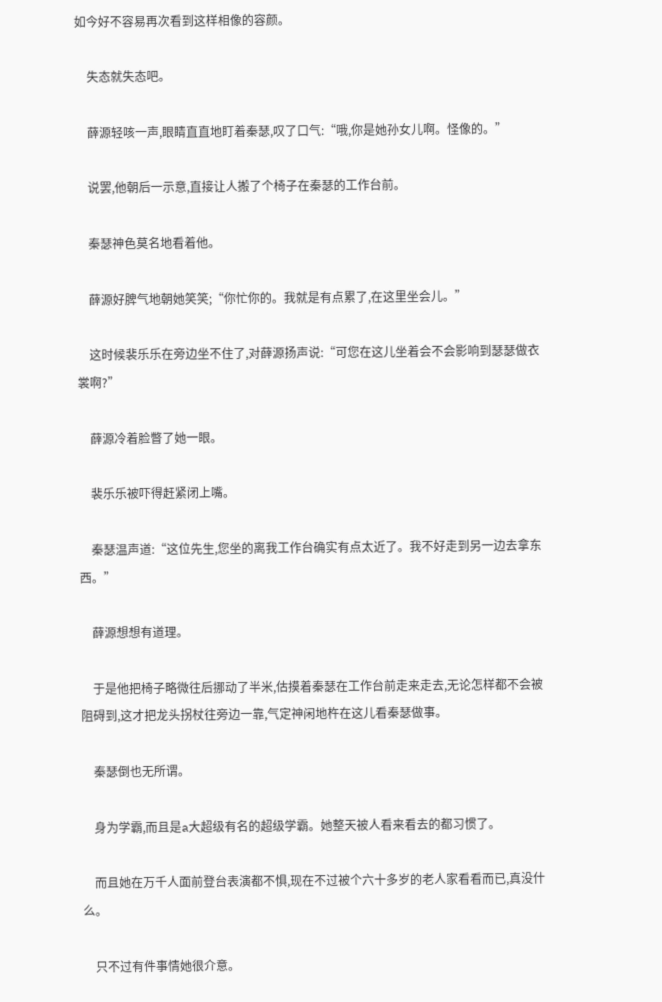如今好不容易再次看到这样相像的容颜。

    失态就失态吧。

    薛源轻咳一声,眼睛直直地盯着秦瑟,叹了口气:“哦,你是她孙女儿啊。怪像的。”

    说罢,他朝后一示意,直接让人搬了个椅子在秦瑟的工作台前。

    秦瑟神色莫名地看着他。

    薛源好脾气地朝她笑笑;“你忙你的。我就是有点累了,在这里坐会儿。”

    这时候裴乐乐在旁边坐不住了,对薛源扬声说:“可您在这儿坐着会不会影响到瑟瑟做衣裳啊?”

    薛源冷着脸瞥了她一眼。

    裴乐乐被吓得赶紧闭上嘴。

    秦瑟温声道:“这位先生,您坐的离我工作台确实有点太近了。我不好走到另一边去拿东西。”

    薛源想想有道理。

    于是他把椅子略微往后挪动了半米,估摸着秦瑟在工作台前走来走去,无论怎样都不会被阻碍到,这才把龙头拐杖往旁边一靠,气定神闲地杵在这儿看秦瑟做事。

    秦瑟倒也无所谓。

    身为学霸,而且是a大超级有名的超级学霸。她整天被人看来看去的都习惯了。

    而且她在万千人面前登台表演都不惧,现在不过被个六十多岁的老人家看看而已,真没什么。

    只不过有件事情她很介意。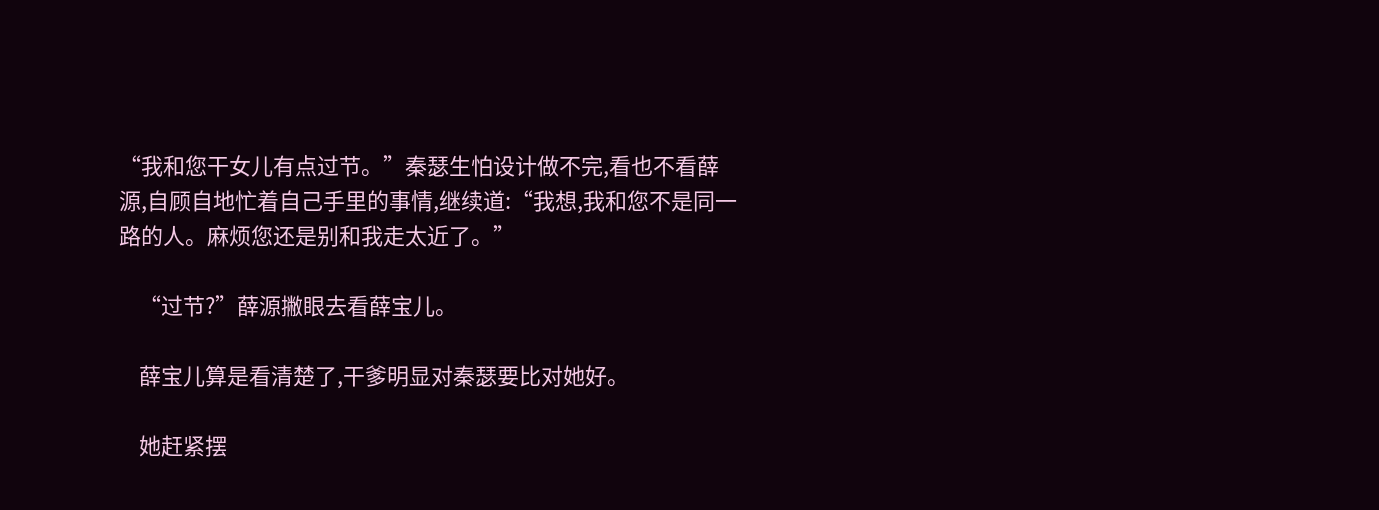“我和您干女儿有点过节。”秦瑟生怕设计做不完,看也不看薛源,自顾自地忙着自己手里的事情,继续道:“我想,我和您不是同一路的人。麻烦您还是别和我走太近了。”

    “过节?”薛源撇眼去看薛宝儿。

    薛宝儿算是看清楚了,干爹明显对秦瑟要比对她好。

    她赶紧摆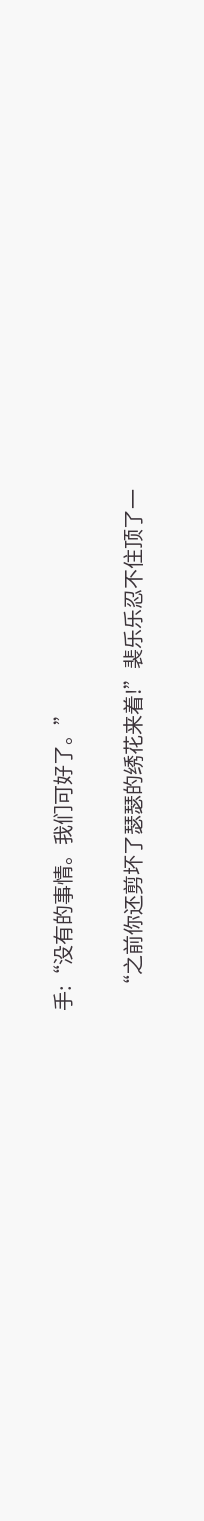手:“没有的事情。我们可好了。”

    “之前你还剪坏了瑟瑟的绣花来着!”裴乐乐忍不住顶了一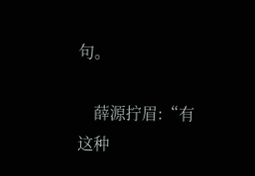句。

    薛源拧眉:“有这种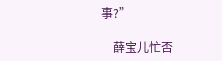事?”

    薛宝儿忙否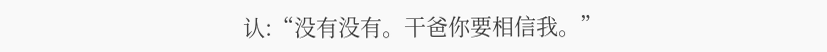认:“没有没有。干爸你要相信我。”